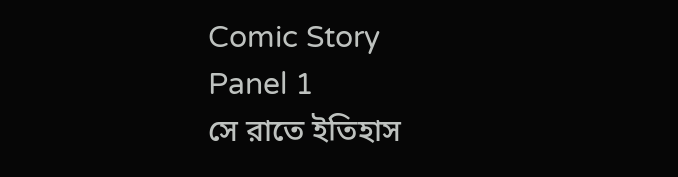Comic Story
Panel 1
সে রাতে ইতিহাস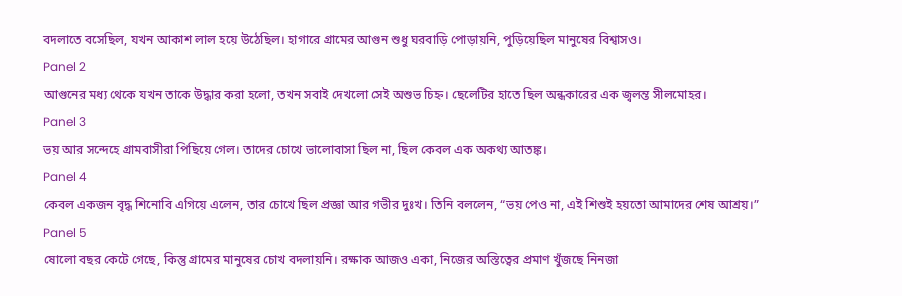বদলাতে বসেছিল, যখন আকাশ লাল হয়ে উঠেছিল। হাগারে গ্রামের আগুন শুধু ঘরবাড়ি পোড়ায়নি, পুড়িয়েছিল মানুষের বিশ্বাসও।
Panel 2
আগুনের মধ্য থেকে যখন তাকে উদ্ধার করা হলো, তখন সবাই দেখলো সেই অশুভ চিহ্ন। ছেলেটির হাতে ছিল অন্ধকারের এক জ্বলন্ত সীলমোহর।
Panel 3
ভয় আর সন্দেহে গ্রামবাসীরা পিছিয়ে গেল। তাদের চোখে ভালোবাসা ছিল না, ছিল কেবল এক অকথ্য আতঙ্ক।
Panel 4
কেবল একজন বৃদ্ধ শিনোবি এগিয়ে এলেন, তার চোখে ছিল প্রজ্ঞা আর গভীর দুঃখ। তিনি বললেন, “ভয় পেও না, এই শিশুই হয়তো আমাদের শেষ আশ্রয়।”
Panel 5
ষোলো বছর কেটে গেছে, কিন্তু গ্রামের মানুষের চোখ বদলায়নি। রক্ষাক আজও একা, নিজের অস্তিত্বের প্রমাণ খুঁজছে নিনজা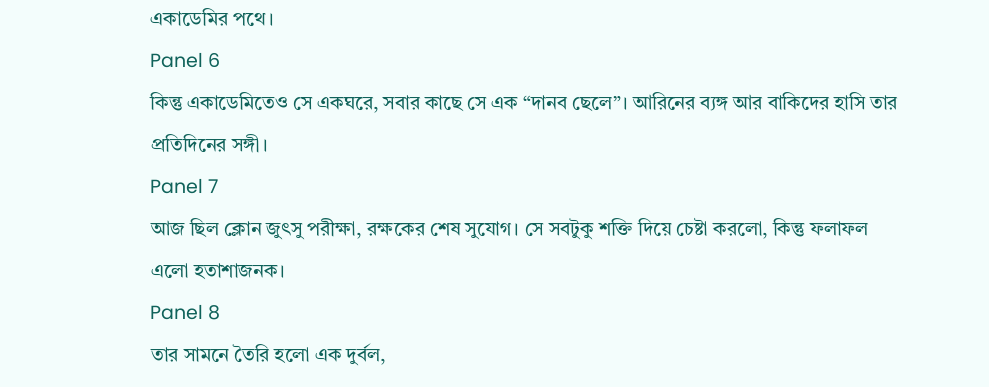একাডেমির পথে।
Panel 6
কিন্তু একাডেমিতেও সে একঘরে, সবার কাছে সে এক “দানব ছেলে”। আরিনের ব্যঙ্গ আর বাকিদের হাসি তার প্রতিদিনের সঙ্গী।
Panel 7
আজ ছিল ক্লোন জুৎসু পরীক্ষা, রক্ষকের শেষ সুযোগ। সে সবটুকু শক্তি দিয়ে চেষ্টা করলো, কিন্তু ফলাফল এলো হতাশাজনক।
Panel 8
তার সামনে তৈরি হলো এক দুর্বল,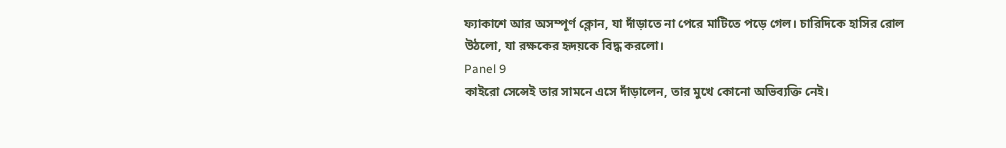ফ্যাকাশে আর অসম্পূর্ণ ক্লোন, যা দাঁড়াতে না পেরে মাটিতে পড়ে গেল। চারিদিকে হাসির রোল উঠলো, যা রক্ষকের হৃদয়কে বিদ্ধ করলো।
Panel 9
কাইরো সেন্সেই তার সামনে এসে দাঁড়ালেন, তার মুখে কোনো অভিব্যক্তি নেই।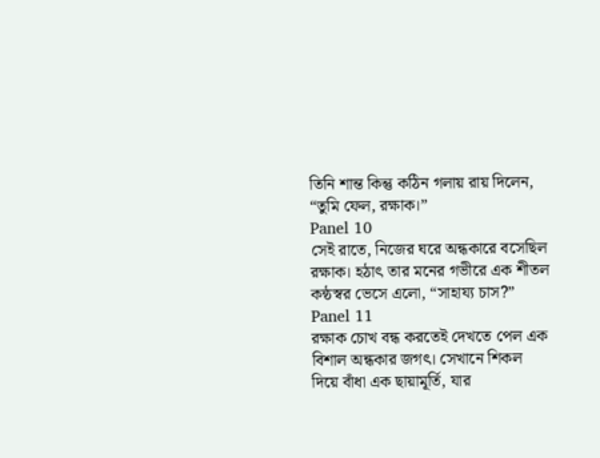তিনি শান্ত কিন্তু কঠিন গলায় রায় দিলেন, “তুমি ফেল, রক্ষাক।”
Panel 10
সেই রাতে, নিজের ঘরে অন্ধকারে বসেছিল রক্ষাক। হঠাৎ তার মনের গভীরে এক শীতল কন্ঠস্বর ভেসে এলো, “সাহায্য চাস?”
Panel 11
রক্ষাক চোখ বন্ধ করতেই দেখতে পেল এক বিশাল অন্ধকার জগৎ। সেখানে শিকল দিয়ে বাঁধা এক ছায়ামূর্তি, যার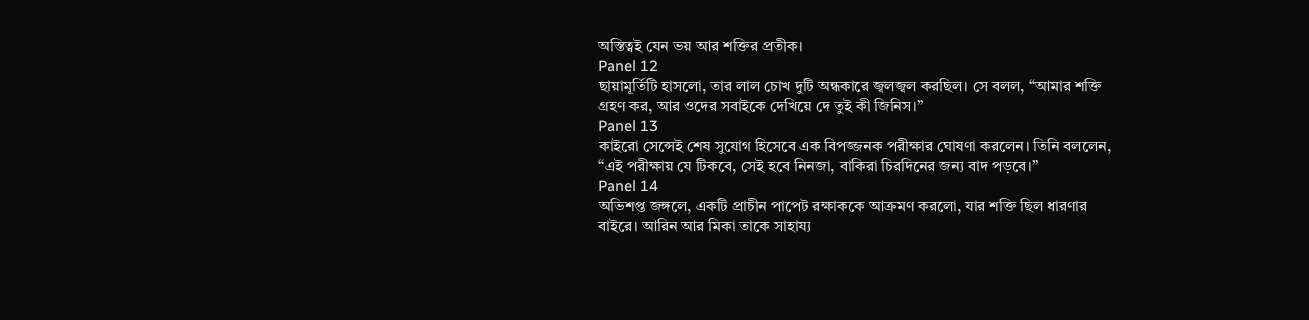অস্তিত্বই যেন ভয় আর শক্তির প্রতীক।
Panel 12
ছায়ামূর্তিটি হাসলো, তার লাল চোখ দুটি অন্ধকারে জ্বলজ্বল করছিল। সে বলল, “আমার শক্তি গ্রহণ কর, আর ওদের সবাইকে দেখিয়ে দে তুই কী জিনিস।”
Panel 13
কাইরো সেন্সেই শেষ সুযোগ হিসেবে এক বিপজ্জনক পরীক্ষার ঘোষণা করলেন। তিনি বললেন, “এই পরীক্ষায় যে টিকবে, সেই হবে নিনজা, বাকিরা চিরদিনের জন্য বাদ পড়বে।”
Panel 14
অভিশপ্ত জঙ্গলে, একটি প্রাচীন পাপেট রক্ষাককে আক্রমণ করলো, যার শক্তি ছিল ধারণার বাইরে। আরিন আর মিকা তাকে সাহায্য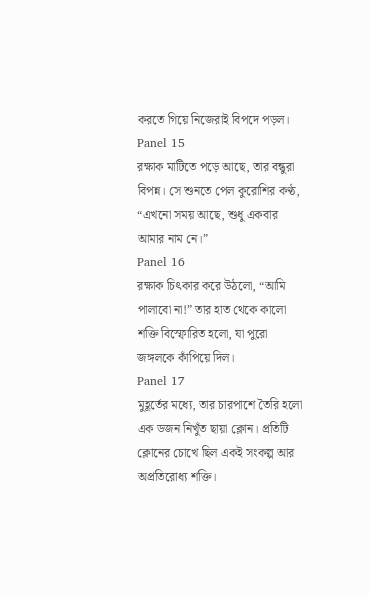করতে গিয়ে নিজেরাই বিপদে পড়ল।
Panel 15
রক্ষাক মাটিতে পড়ে আছে, তার বন্ধুরা বিপন্ন। সে শুনতে পেল কুরোশির কণ্ঠ, “এখনো সময় আছে, শুধু একবার আমার নাম নে।”
Panel 16
রক্ষাক চিৎকার করে উঠলো, “আমি পালাবো না!” তার হাত থেকে কালো শক্তি বিস্ফোরিত হলো, যা পুরো জঙ্গলকে কাঁপিয়ে দিল।
Panel 17
মুহূর্তের মধ্যে, তার চারপাশে তৈরি হলো এক ডজন নিখুঁত ছায়া ক্লোন। প্রতিটি ক্লোনের চোখে ছিল একই সংকল্প আর অপ্রতিরোধ্য শক্তি।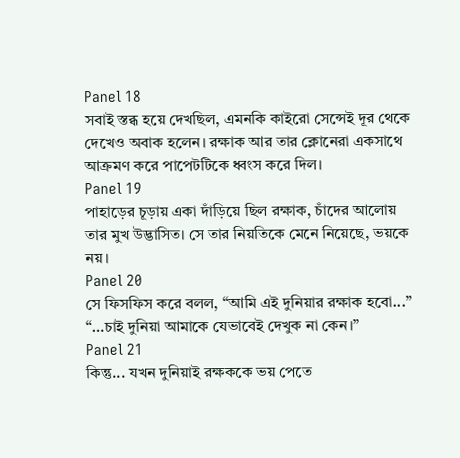Panel 18
সবাই স্তব্ধ হয়ে দেখছিল, এমনকি কাইরো সেন্সেই দূর থেকে দেখেও অবাক হলেন। রক্ষাক আর তার ক্লোনেরা একসাথে আক্রমণ করে পাপেটটিকে ধ্বংস করে দিল।
Panel 19
পাহাড়ের চূড়ায় একা দাঁড়িয়ে ছিল রক্ষাক, চাঁদের আলোয় তার মুখ উদ্ভাসিত। সে তার নিয়তিকে মেনে নিয়েছে, ভয়কে নয়।
Panel 20
সে ফিসফিস করে বলল, “আমি এই দুনিয়ার রক্ষাক হবো...” “…চাই দুনিয়া আমাকে যেভাবেই দেখুক না কেন।”
Panel 21
কিন্তু... যখন দুনিয়াই রক্ষককে ভয় পেতে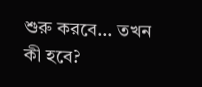শুরু করবে... তখন কী হবে?